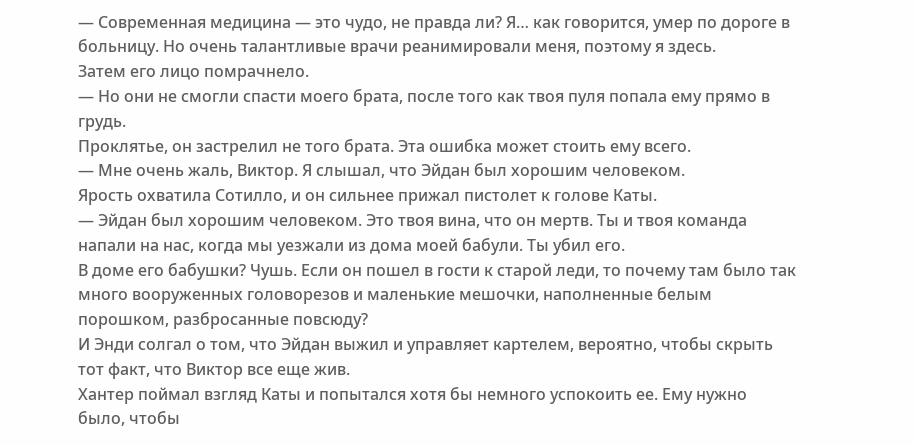— Современная медицина — это чудо, не правда ли? Я… как говорится, умер по дороге в больницу. Но очень талантливые врачи реанимировали меня, поэтому я здесь.
Затем его лицо помрачнело.
— Но они не смогли спасти моего брата, после того как твоя пуля попала ему прямо в грудь.
Проклятье, он застрелил не того брата. Эта ошибка может стоить ему всего.
— Мне очень жаль, Виктор. Я слышал, что Эйдан был хорошим человеком.
Ярость охватила Сотилло, и он сильнее прижал пистолет к голове Каты.
— Эйдан был хорошим человеком. Это твоя вина, что он мертв. Ты и твоя команда напали на нас, когда мы уезжали из дома моей бабули. Ты убил его.
В доме его бабушки? Чушь. Если он пошел в гости к старой леди, то почему там было так много вооруженных головорезов и маленькие мешочки, наполненные белым порошком, разбросанные повсюду?
И Энди солгал о том, что Эйдан выжил и управляет картелем, вероятно, чтобы скрыть тот факт, что Виктор все еще жив.
Хантер поймал взгляд Каты и попытался хотя бы немного успокоить ее. Ему нужно было, чтобы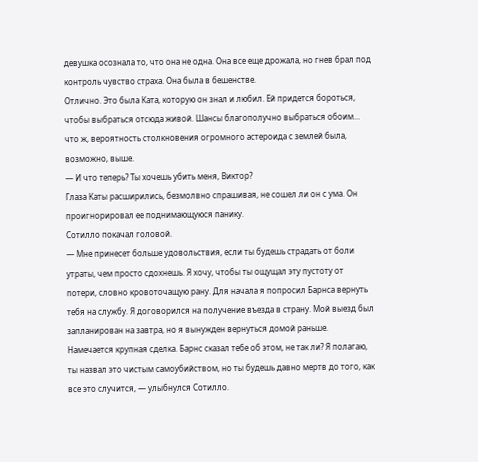девушка осознала то, что она не одна. Она все еще дрожала, но гнев брал под контроль чувство страха. Она была в бешенстве.
Отлично. Это была Ката, которую он знал и любил. Ей придется бороться, чтобы выбраться отсюда живой. Шансы благополучно выбраться обоим… что ж, вероятность столкновения огромного астероида с землей была, возможно, выше.
— И что теперь? Ты хочешь убить меня, Виктор?
Глаза Каты расширились, безмолвно спрашивая, не сошел ли он с ума. Он проигнорировал ее поднимающуюся панику.
Сотилло покачал головой.
— Мне принесет больше удовольствия, если ты будешь страдать от боли утраты, чем просто сдохнешь. Я хочу, чтобы ты ощущал эту пустоту от потери, словно кровоточащую рану. Для начала я попросил Барнса вернуть тебя на службу. Я договорился на получение въезда в страну. Мой выезд был запланирован на завтра, но я вынужден вернуться домой раньше. Намечается крупная сделка. Барнс сказал тебе об этом, не так ли? Я полагаю, ты назвал это чистым самоубийством, но ты будешь давно мертв до того, как все это случится, — улыбнулся Сотилло.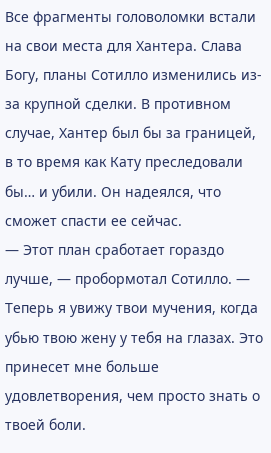Все фрагменты головоломки встали на свои места для Хантера. Слава Богу, планы Сотилло изменились из-за крупной сделки. В противном случае, Хантер был бы за границей, в то время как Кату преследовали бы… и убили. Он надеялся, что сможет спасти ее сейчас.
— Этот план сработает гораздо лучше, — пробормотал Сотилло. — Теперь я увижу твои мучения, когда убью твою жену у тебя на глазах. Это принесет мне больше удовлетворения, чем просто знать о твоей боли.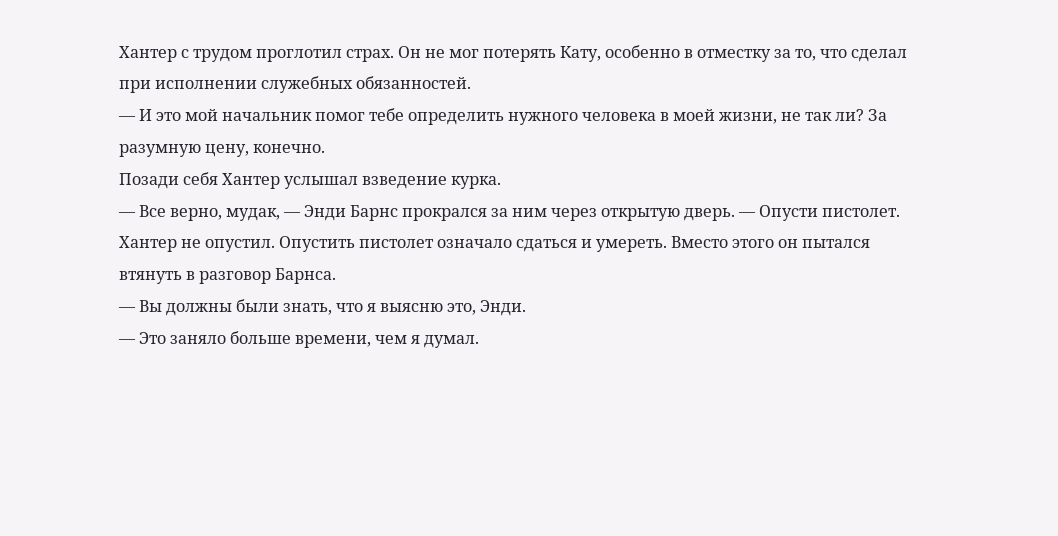Хантер с трудом проглотил страх. Он не мог потерять Кату, особенно в отместку за то, что сделал при исполнении служебных обязанностей.
— И это мой начальник помог тебе определить нужного человека в моей жизни, не так ли? За разумную цену, конечно.
Позади себя Хантер услышал взведение курка.
— Все верно, мудак, — Энди Барнс прокрался за ним через открытую дверь. — Опусти пистолет.
Хантер не опустил. Опустить пистолет означало сдаться и умереть. Вместо этого он пытался втянуть в разговор Барнса.
— Вы должны были знать, что я выясню это, Энди.
— Это заняло больше времени, чем я думал.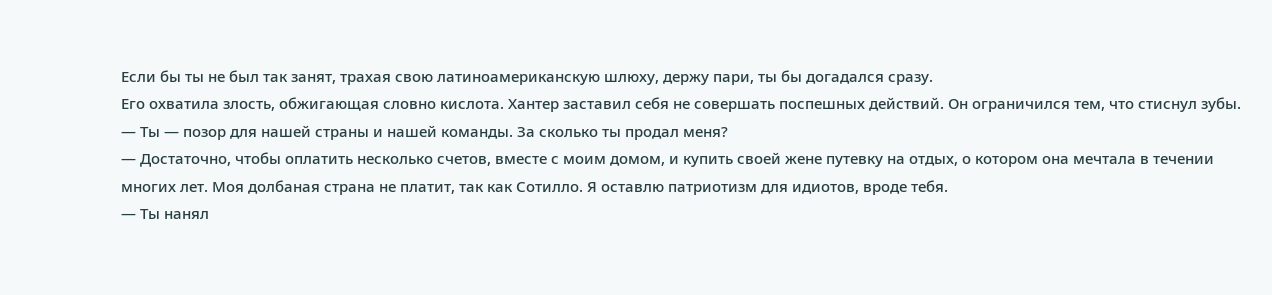Если бы ты не был так занят, трахая свою латиноамериканскую шлюху, держу пари, ты бы догадался сразу.
Его охватила злость, обжигающая словно кислота. Хантер заставил себя не совершать поспешных действий. Он ограничился тем, что стиснул зубы.
— Ты — позор для нашей страны и нашей команды. За сколько ты продал меня?
— Достаточно, чтобы оплатить несколько счетов, вместе с моим домом, и купить своей жене путевку на отдых, о котором она мечтала в течении многих лет. Моя долбаная страна не платит, так как Сотилло. Я оставлю патриотизм для идиотов, вроде тебя.
— Ты нанял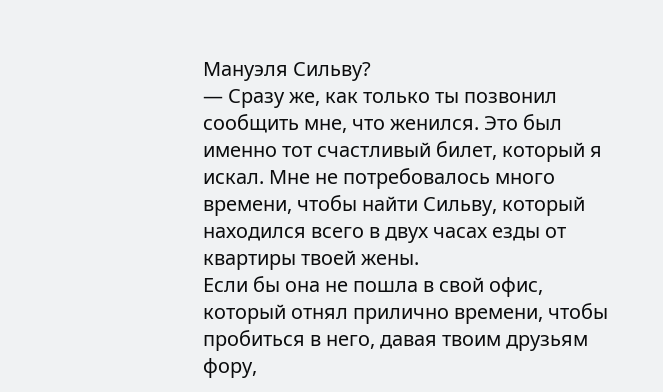Мануэля Сильву?
— Сразу же, как только ты позвонил сообщить мне, что женился. Это был именно тот счастливый билет, который я искал. Мне не потребовалось много времени, чтобы найти Сильву, который находился всего в двух часах езды от квартиры твоей жены.
Если бы она не пошла в свой офис, который отнял прилично времени, чтобы пробиться в него, давая твоим друзьям фору,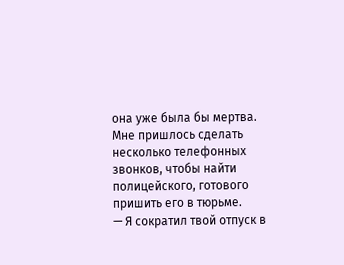она уже была бы мертва. Мне пришлось сделать несколько телефонных звонков, чтобы найти полицейского, готового пришить его в тюрьме.
— Я сократил твой отпуск в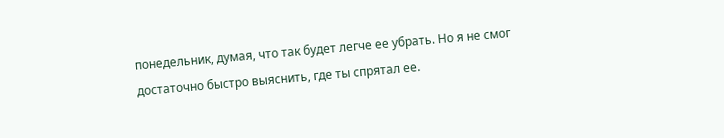понедельник, думая, что так будет легче ее убрать. Но я не смог достаточно быстро выяснить, где ты спрятал ее.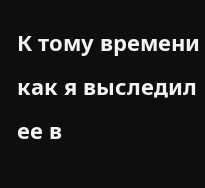К тому времени как я выследил ее в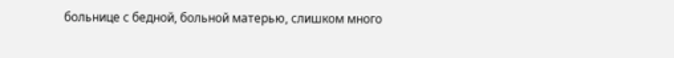больнице с бедной, больной матерью, слишком много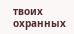твоих охранных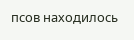псов находилось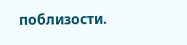поблизости.